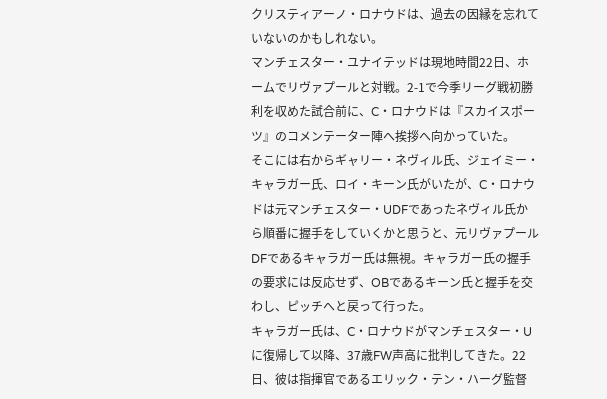クリスティアーノ・ロナウドは、過去の因縁を忘れていないのかもしれない。
マンチェスター・ユナイテッドは現地時間22日、ホームでリヴァプールと対戦。2-1で今季リーグ戦初勝利を収めた試合前に、C・ロナウドは『スカイスポーツ』のコメンテーター陣へ挨拶へ向かっていた。
そこには右からギャリー・ネヴィル氏、ジェイミー・キャラガー氏、ロイ・キーン氏がいたが、C・ロナウドは元マンチェスター・UDFであったネヴィル氏から順番に握手をしていくかと思うと、元リヴァプールDFであるキャラガー氏は無視。キャラガー氏の握手の要求には反応せず、OBであるキーン氏と握手を交わし、ピッチへと戻って行った。
キャラガー氏は、C・ロナウドがマンチェスター・Uに復帰して以降、37歳FW声高に批判してきた。22日、彼は指揮官であるエリック・テン・ハーグ監督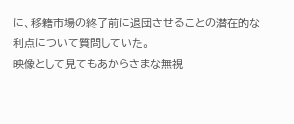に、移籍市場の終了前に退団させることの潜在的な利点について質問していた。
映像として見てもあからさまな無視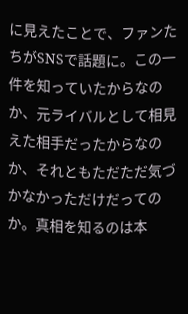に見えたことで、ファンたちがSNSで話題に。この一件を知っていたからなのか、元ライバルとして相見えた相手だったからなのか、それともただただ気づかなかっただけだってのか。真相を知るのは本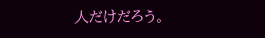人だけだろう。